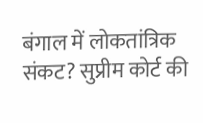बंगाल में लोकतांत्रिक संकट? सुप्रीम कोर्ट की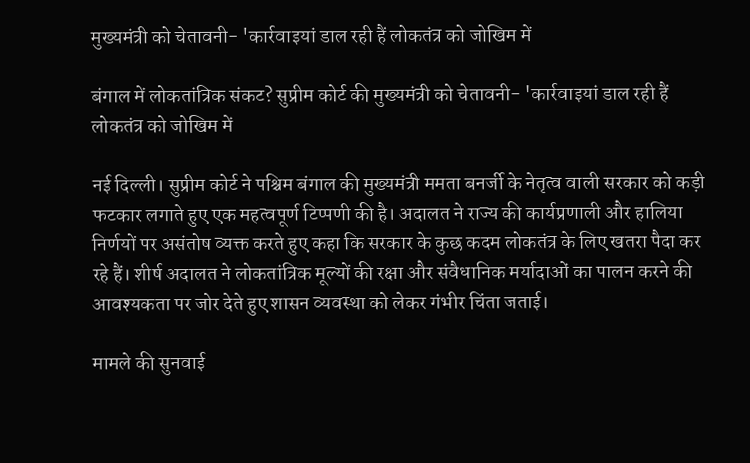मुख्यमंत्री को चेतावनी- 'कार्रवाइयां डाल रही हैं लोकतंत्र को जोखिम में

बंगाल में लोकतांत्रिक संकट? सुप्रीम कोर्ट की मुख्यमंत्री को चेतावनी- 'कार्रवाइयां डाल रही हैं लोकतंत्र को जोखिम में

नई दिल्ली। सुप्रीम कोर्ट ने पश्चिम बंगाल की मुख्यमंत्री ममता बनर्जी के नेतृत्व वाली सरकार को कड़ी फटकार लगाते हुए एक महत्वपूर्ण टिप्पणी की है। अदालत ने राज्य की कार्यप्रणाली और हालिया निर्णयों पर असंतोष व्यक्त करते हुए कहा कि सरकार के कुछ कदम लोकतंत्र के लिए खतरा पैदा कर रहे हैं। शीर्ष अदालत ने लोकतांत्रिक मूल्यों की रक्षा और संवैधानिक मर्यादाओं का पालन करने की आवश्यकता पर जोर देते हुए शासन व्यवस्था को लेकर गंभीर चिंता जताई।

मामले की सुनवाई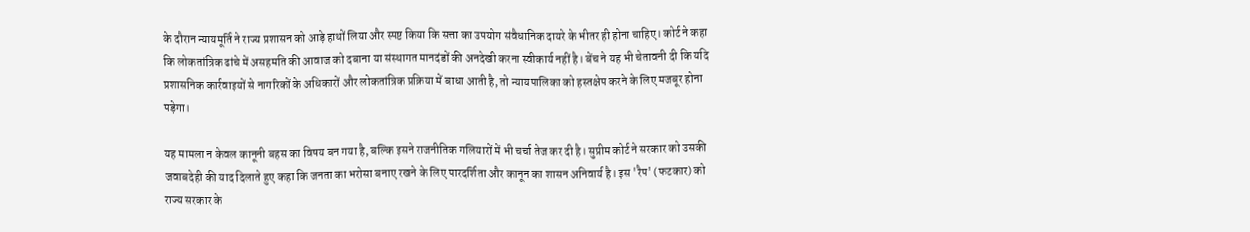के दौरान न्यायमूर्ति ने राज्य प्रशासन को आड़े हाथों लिया और स्पष्ट किया कि सत्ता का उपयोग संवैधानिक दायरे के भीतर ही होना चाहिए। कोर्ट ने कहा कि लोकतांत्रिक ढांचे में असहमति की आवाज को दबाना या संस्थागत मानदंडों की अनदेखी करना स्वीकार्य नहीं है। बेंच ने यह भी चेतावनी दी कि यदि प्रशासनिक कार्रवाइयों से नागरिकों के अधिकारों और लोकतांत्रिक प्रक्रिया में बाधा आती है, तो न्यायपालिका को हस्तक्षेप करने के लिए मजबूर होना पड़ेगा।

यह मामला न केवल कानूनी बहस का विषय बन गया है, बल्कि इसने राजनीतिक गलियारों में भी चर्चा तेज कर दी है। सुप्रीम कोर्ट ने सरकार को उसकी जवाबदेही की याद दिलाते हुए कहा कि जनता का भरोसा बनाए रखने के लिए पारदर्शिता और कानून का शासन अनिवार्य है। इस 'रैप' (फटकार) को राज्य सरकार के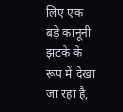लिए एक बड़े कानूनी झटके के रूप में देखा जा रहा है,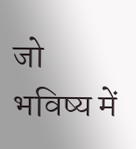जो भविष्य में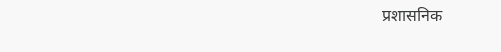प्रशासनिक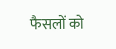फैसलों को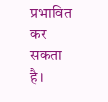प्रभावित कर सकता है।